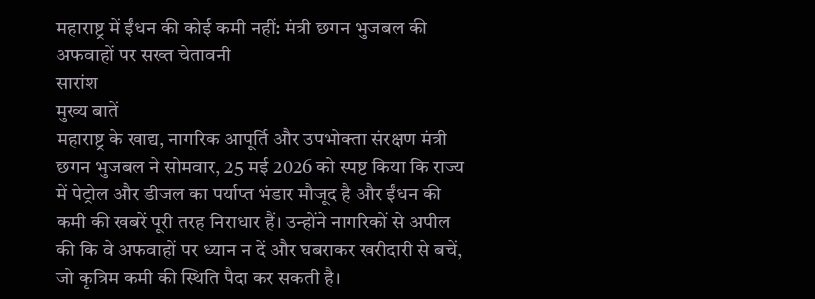महाराष्ट्र में ईंधन की कोई कमी नहीं: मंत्री छगन भुजबल की अफवाहों पर सख्त चेतावनी
सारांश
मुख्य बातें
महाराष्ट्र के खाद्य, नागरिक आपूर्ति और उपभोक्ता संरक्षण मंत्री छगन भुजबल ने सोमवार, 25 मई 2026 को स्पष्ट किया कि राज्य में पेट्रोल और डीजल का पर्याप्त भंडार मौजूद है और ईंधन की कमी की खबरें पूरी तरह निराधार हैं। उन्होंने नागरिकों से अपील की कि वे अफवाहों पर ध्यान न दें और घबराकर खरीदारी से बचें, जो कृत्रिम कमी की स्थिति पैदा कर सकती है।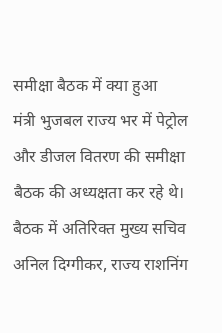समीक्षा बैठक में क्या हुआ
मंत्री भुजबल राज्य भर में पेट्रोल और डीजल वितरण की समीक्षा बैठक की अध्यक्षता कर रहे थे। बैठक में अतिरिक्त मुख्य सचिव अनिल दिग्गीकर, राज्य राशनिंग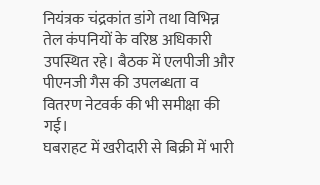नियंत्रक चंद्रकांत डांगे तथा विभिन्न तेल कंपनियों के वरिष्ठ अधिकारी उपस्थित रहे। बैठक में एलपीजी और पीएनजी गैस की उपलब्धता व वितरण नेटवर्क की भी समीक्षा की गई।
घबराहट में खरीदारी से बिक्री में भारी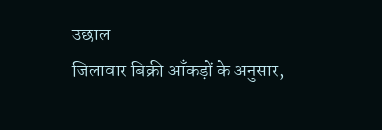उछाल
जिलावार बिक्री आँकड़ों के अनुसार,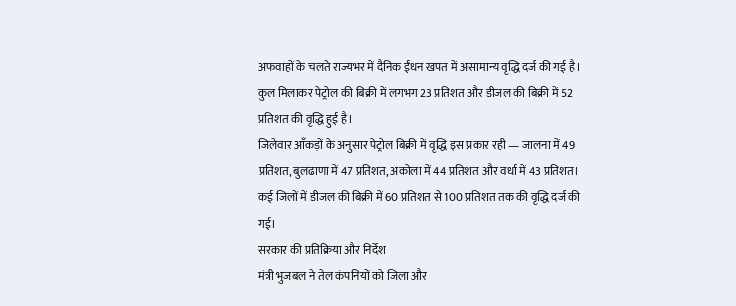अफवाहों के चलते राज्यभर में दैनिक ईंधन खपत में असामान्य वृद्धि दर्ज की गई है। कुल मिलाकर पेट्रोल की बिक्री में लगभग 23 प्रतिशत और डीजल की बिक्री में 52 प्रतिशत की वृद्धि हुई है।
जिलेवार आँकड़ों के अनुसार पेट्रोल बिक्री में वृद्धि इस प्रकार रही — जालना में 49 प्रतिशत, बुलढाणा में 47 प्रतिशत, अकोला में 44 प्रतिशत और वर्धा में 43 प्रतिशत। कई जिलों में डीजल की बिक्री में 60 प्रतिशत से 100 प्रतिशत तक की वृद्धि दर्ज की गई।
सरकार की प्रतिक्रिया और निर्देश
मंत्री भुजबल ने तेल कंपनियों को जिला और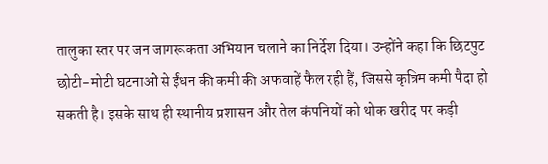तालुका स्तर पर जन जागरूकता अभियान चलाने का निर्देश दिया। उन्होंने कहा कि छिटपुट छोटी-मोटी घटनाओं से ईंधन की कमी की अफवाहें फैल रही हैं, जिससे कृत्रिम कमी पैदा हो सकती है। इसके साथ ही स्थानीय प्रशासन और तेल कंपनियों को थोक खरीद पर कड़ी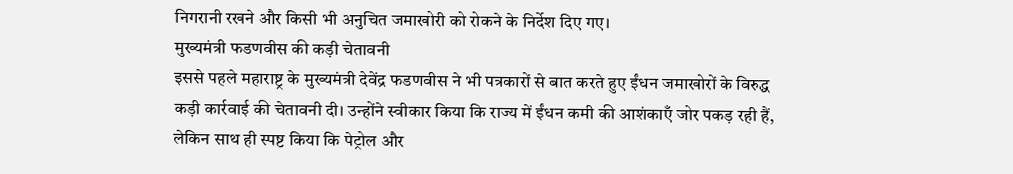निगरानी रखने और किसी भी अनुचित जमाखोरी को रोकने के निर्देश दिए गए।
मुख्यमंत्री फडणवीस की कड़ी चेतावनी
इससे पहले महाराष्ट्र के मुख्यमंत्री देवेंद्र फडणवीस ने भी पत्रकारों से बात करते हुए ईंधन जमाखोरों के विरुद्ध कड़ी कार्रवाई की चेतावनी दी। उन्होंने स्वीकार किया कि राज्य में ईंधन कमी की आशंकाएँ जोर पकड़ रही हैं, लेकिन साथ ही स्पष्ट किया कि पेट्रोल और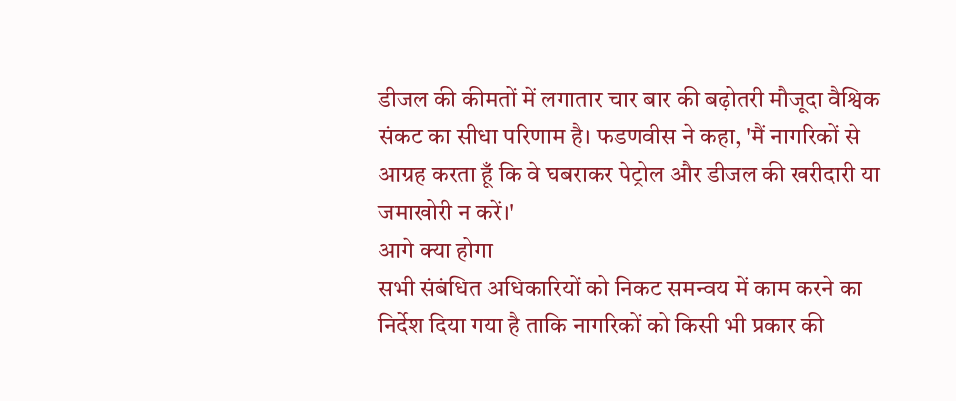डीजल की कीमतों में लगातार चार बार की बढ़ोतरी मौजूदा वैश्विक संकट का सीधा परिणाम है। फडणवीस ने कहा, 'मैं नागरिकों से आग्रह करता हूँ कि वे घबराकर पेट्रोल और डीजल की खरीदारी या जमाखोरी न करें।'
आगे क्या होगा
सभी संबंधित अधिकारियों को निकट समन्वय में काम करने का निर्देश दिया गया है ताकि नागरिकों को किसी भी प्रकार की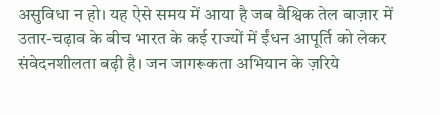असुविधा न हो। यह ऐसे समय में आया है जब वैश्विक तेल बाज़ार में उतार-चढ़ाव के बीच भारत के कई राज्यों में ईंधन आपूर्ति को लेकर संवेदनशीलता बढ़ी है। जन जागरूकता अभियान के ज़रिये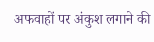अफवाहों पर अंकुश लगाने की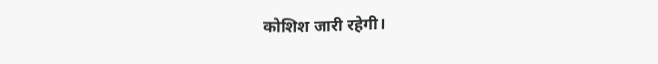कोशिश जारी रहेगी।